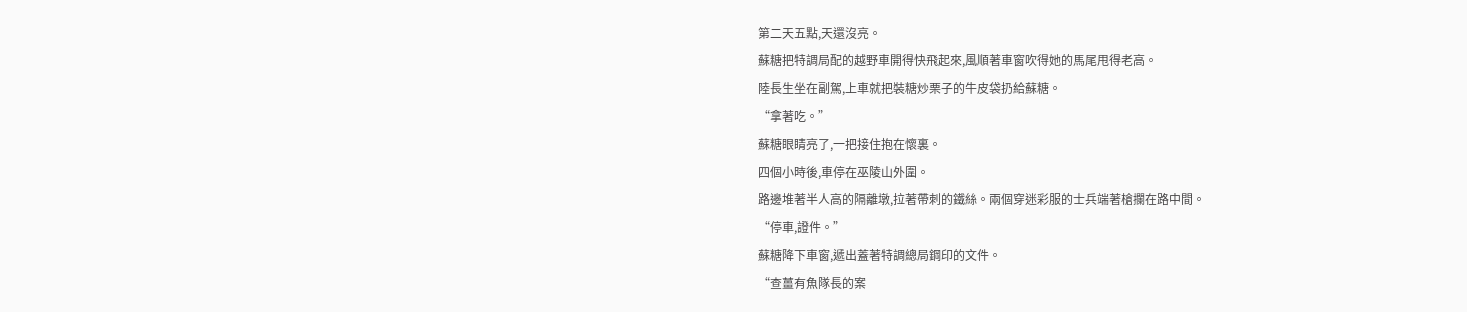第二天五點,天還沒亮。
蘇糖把特調局配的越野車開得快飛起來,風順著車窗吹得她的馬尾甩得老高。
陸長生坐在副駕,上車就把裝糖炒栗子的牛皮袋扔給蘇糖。
“拿著吃。”
蘇糖眼睛亮了,一把接住抱在懷裏。
四個小時後,車停在巫陵山外圍。
路邊堆著半人高的隔離墩,拉著帶刺的鐵絲。兩個穿迷彩服的士兵端著槍攔在路中間。
“停車,證件。”
蘇糖降下車窗,遞出蓋著特調總局鋼印的文件。
“查薑有魚隊長的案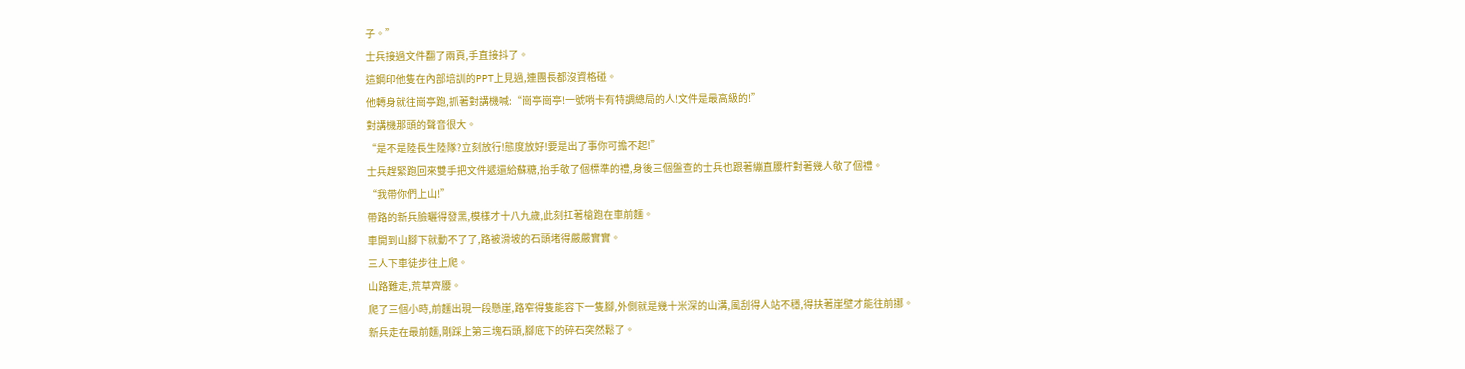子。”
士兵接過文件翻了兩頁,手直接抖了。
這鋼印他隻在內部培訓的PPT上見過,連團長都沒資格碰。
他轉身就往崗亭跑,抓著對講機喊:“崗亭崗亭!一號哨卡有特調總局的人!文件是最高級的!”
對講機那頭的聲音很大。
“是不是陸長生陸隊?立刻放行!態度放好!要是出了事你可擔不起!”
士兵趕緊跑回來雙手把文件遞還給蘇糖,抬手敬了個標準的禮,身後三個盤查的士兵也跟著繃直腰杆對著幾人敬了個禮。
“我帶你們上山!”
帶路的新兵臉曬得發黑,模樣才十八九歲,此刻扛著槍跑在車前麵。
車開到山腳下就動不了了,路被滑坡的石頭堵得嚴嚴實實。
三人下車徒步往上爬。
山路難走,荒草齊腰。
爬了三個小時,前麵出現一段懸崖,路窄得隻能容下一隻腳,外側就是幾十米深的山溝,風刮得人站不穩,得扶著崖壁才能往前挪。
新兵走在最前麵,剛踩上第三塊石頭,腳底下的碎石突然鬆了。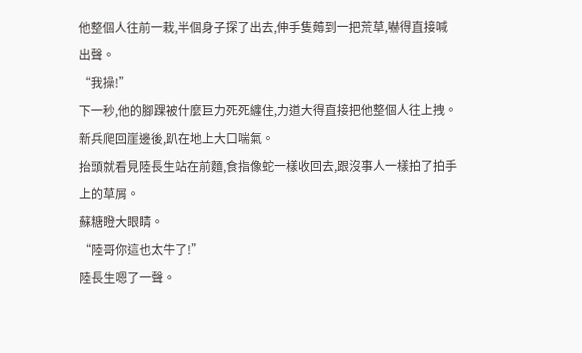他整個人往前一栽,半個身子探了出去,伸手隻薅到一把荒草,嚇得直接喊出聲。
“我操!”
下一秒,他的腳踝被什麼巨力死死纏住,力道大得直接把他整個人往上拽。
新兵爬回崖邊後,趴在地上大口喘氣。
抬頭就看見陸長生站在前麵,食指像蛇一樣收回去,跟沒事人一樣拍了拍手上的草屑。
蘇糖瞪大眼睛。
“陸哥你這也太牛了!”
陸長生嗯了一聲。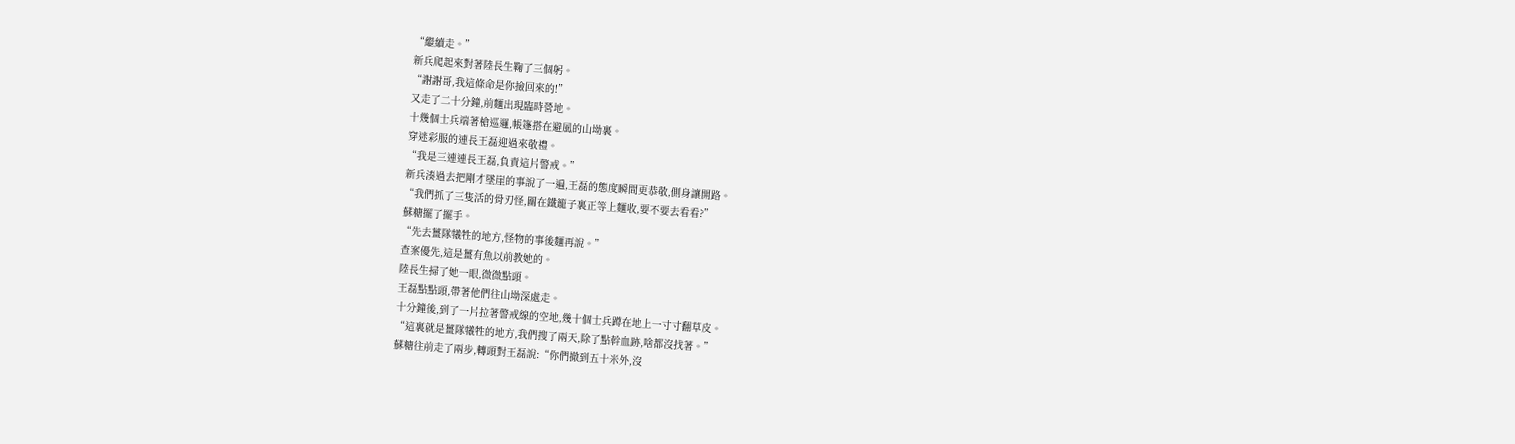“繼續走。”
新兵爬起來對著陸長生鞠了三個躬。
“謝謝哥,我這條命是你撿回來的!”
又走了二十分鐘,前麵出現臨時營地。
十幾個士兵端著槍巡邏,帳篷搭在避風的山坳裏。
穿迷彩服的連長王磊迎過來敬禮。
“我是三連連長王磊,負責這片警戒。”
新兵湊過去把剛才墜崖的事說了一遍,王磊的態度瞬間更恭敬,側身讓開路。
“我們抓了三隻活的骨刃怪,關在鐵籠子裏正等上麵收,要不要去看看?”
蘇糖擺了擺手。
“先去薑隊犧牲的地方,怪物的事後麵再說。”
查案優先,這是薑有魚以前教她的。
陸長生掃了她一眼,微微點頭。
王磊點點頭,帶著他們往山坳深處走。
十分鐘後,到了一片拉著警戒線的空地,幾十個士兵蹲在地上一寸寸翻草皮。
“這裏就是薑隊犧牲的地方,我們搜了兩天,除了點幹血跡,啥都沒找著。”
蘇糖往前走了兩步,轉頭對王磊說:“你們撤到五十米外,沒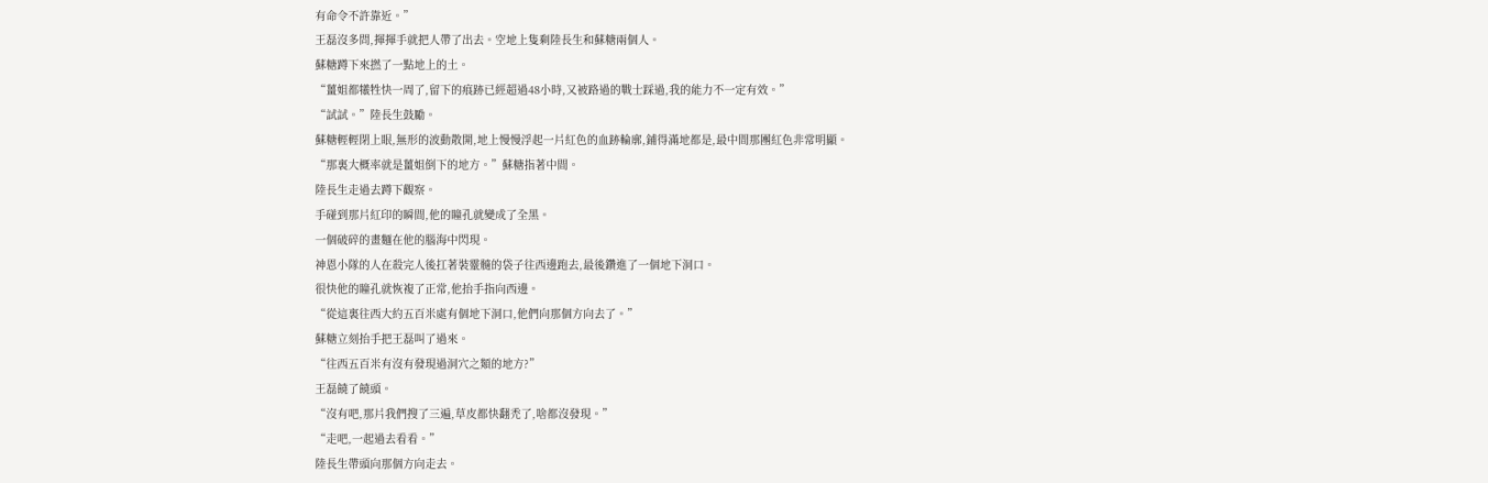有命令不許靠近。”
王磊沒多問,揮揮手就把人帶了出去。空地上隻剩陸長生和蘇糖兩個人。
蘇糖蹲下來撚了一點地上的土。
“薑姐都犧牲快一周了,留下的痕跡已經超過48小時,又被路過的戰士踩過,我的能力不一定有效。”
“試試。”陸長生鼓勵。
蘇糖輕輕閉上眼,無形的波動散開,地上慢慢浮起一片紅色的血跡輪廓,鋪得滿地都是,最中間那團紅色非常明顯。
“那裏大概率就是薑姐倒下的地方。”蘇糖指著中間。
陸長生走過去蹲下觀察。
手碰到那片紅印的瞬間,他的瞳孔就變成了全黑。
一個破碎的畫麵在他的腦海中閃現。
神恩小隊的人在殺完人後扛著裝靈髓的袋子往西邊跑去,最後鑽進了一個地下洞口。
很快他的瞳孔就恢複了正常,他抬手指向西邊。
“從這裏往西大約五百米處有個地下洞口,他們向那個方向去了。”
蘇糖立刻抬手把王磊叫了過來。
“往西五百米有沒有發現過洞穴之類的地方?”
王磊饒了饒頭。
“沒有吧,那片我們搜了三遍,草皮都快翻禿了,啥都沒發現。”
“走吧,一起過去看看。”
陸長生帶頭向那個方向走去。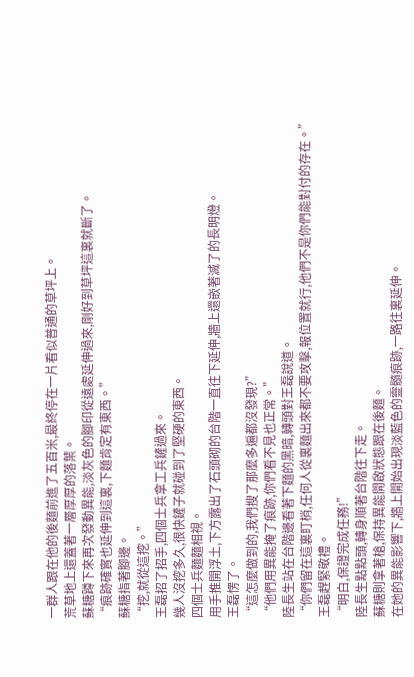一群人跟在他的後麵前進了五百米,最終停在一片看似普通的草坪上。
荒草地上還蓋著一層厚厚的落葉。
蘇糖蹲下來再次發動異能,淡灰色的腳印從遠處延伸過來,剛好到草坪這裏就斷了。
“痕跡確實也延伸到這裏,下麵肯定有東西。”
蘇糖指著腳邊。
“挖,就從這挖。”
王磊招了招手,四個士兵拿工兵鏟過來。
幾人沒挖多久,很快鏟子就碰到了堅硬的東西。
四個士兵麵麵相視。
用手推開浮土,下方露出了石頭砌的台階一直往下延伸,牆上還嵌著滅了的長明燈。
王磊愣了。
“這怎麼做到的,我們搜了那麼多遍都沒發現?”
“他們用異能掩了痕跡,你們看不見也正常。”
陸長生站在台階邊看著下麵的黑暗,轉頭對王磊說道。
“你們留在這裏盯梢,任何人從裏麵出來都不要攻擊,報位置就行,他們不是你們能對付的存在。”
王磊趕緊敬禮。
“明白,保證完成任務!”
陸長生點點頭,轉身順著台階往下走。
蘇糖則拿著槍,保持異能開啟狀態跟在後麵。
在她的異能影響下,牆上開始出現淡藍色的靈髓痕跡,一路往裏延伸。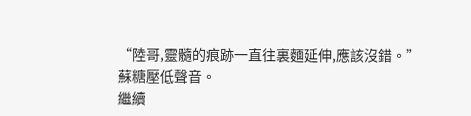“陸哥,靈髓的痕跡一直往裏麵延伸,應該沒錯。”
蘇糖壓低聲音。
繼續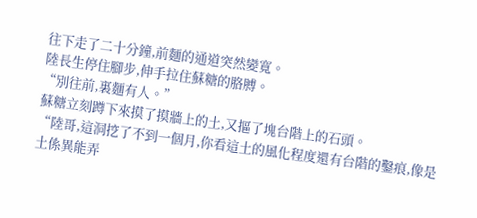往下走了二十分鐘,前麵的通道突然變寬。
陸長生停住腳步,伸手拉住蘇糖的胳膊。
“別往前,裏麵有人。”
蘇糖立刻蹲下來摸了摸牆上的土,又摳了塊台階上的石頭。
“陸哥,這洞挖了不到一個月,你看這土的風化程度還有台階的鑿痕,像是土係異能弄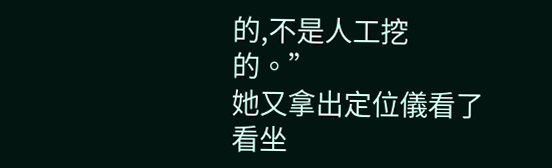的,不是人工挖的。”
她又拿出定位儀看了看坐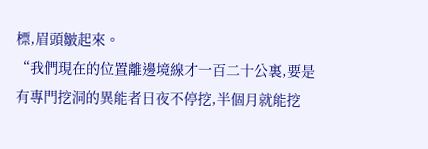標,眉頭皺起來。
“我們現在的位置離邊境線才一百二十公裏,要是有專門挖洞的異能者日夜不停挖,半個月就能挖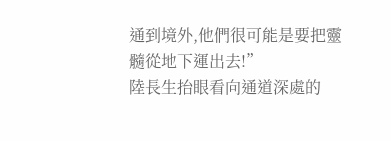通到境外,他們很可能是要把靈髓從地下運出去!”
陸長生抬眼看向通道深處的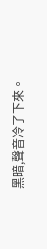黑暗,聲音冷了下來。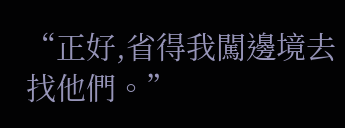“正好,省得我闖邊境去找他們。”